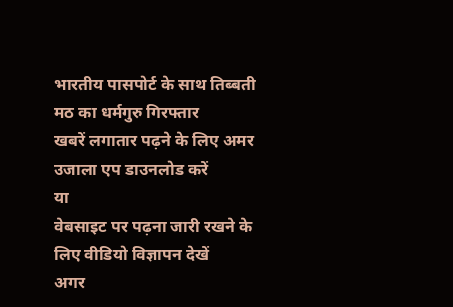भारतीय पासपोर्ट के साथ तिब्बती मठ का धर्मगुरु गिरफ्तार
खबरें लगातार पढ़ने के लिए अमर उजाला एप डाउनलोड करें
या
वेबसाइट पर पढ़ना जारी रखने के लिए वीडियो विज्ञापन देखें
अगर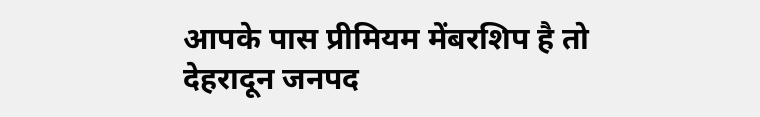आपके पास प्रीमियम मेंबरशिप है तो
देहरादून जनपद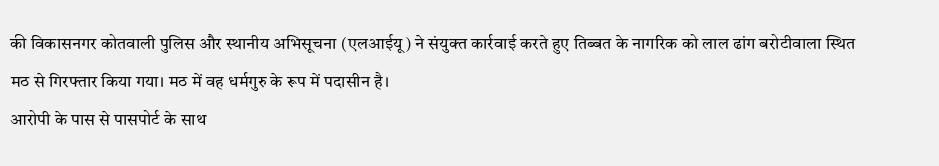की विकासनगर कोतवाली पुलिस और स्थानीय अभिसूचना (एलआईयू) ने संयुक्त कार्रवाई करते हुए तिब्बत के नागरिक को लाल ढांग बरोटीवाला स्थित मठ से गिरफ्तार किया गया। मठ में वह धर्मगुरु के रूप में पदासीन है।
आरोपी के पास से पासपोर्ट के साथ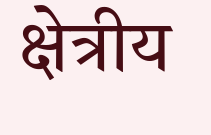क्षेत्रीय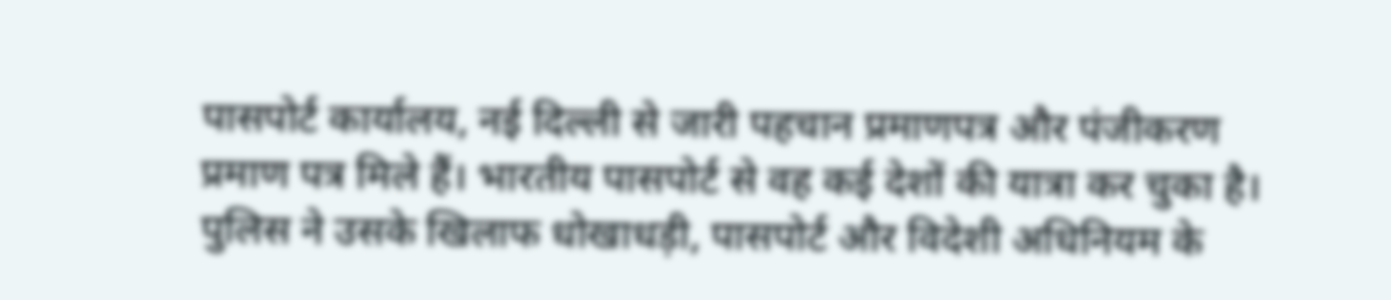पासपोर्ट कार्यालय, नई दिल्ली से जारी पहचान प्रमाणपत्र और पंजीकरण प्रमाण पत्र मिले हैं। भारतीय पासपोर्ट से वह कई देशों की यात्रा कर चुका है। पुलिस ने उसके खिलाफ धोखाधड़ी, पासपोर्ट और विदेशी अधिनियम के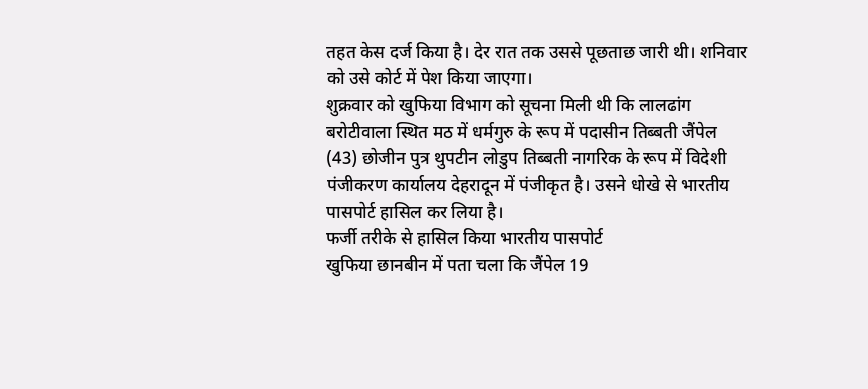तहत केस दर्ज किया है। देर रात तक उससे पूछताछ जारी थी। शनिवार को उसे कोर्ट में पेश किया जाएगा।
शुक्रवार को खुफिया विभाग को सूचना मिली थी कि लालढांग बरोटीवाला स्थित मठ में धर्मगुरु के रूप में पदासीन तिब्बती जैंपेल (43) छोजीन पुत्र थुपटीन लोडुप तिब्बती नागरिक के रूप में विदेशी पंजीकरण कार्यालय देहरादून में पंजीकृत है। उसने धोखे से भारतीय पासपोर्ट हासिल कर लिया है।
फर्जी तरीके से हासिल किया भारतीय पासपोर्ट
खुफिया छानबीन में पता चला कि जैंपेल 19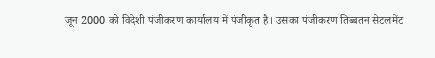जून 2000 को विदेशी पंजीकरण कार्यालय में पंजीकृत है। उसका पंजीकरण तिब्बतन सेटलमेंट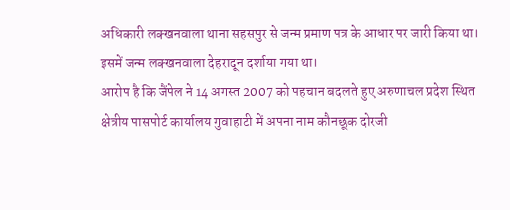अधिकारी लक्खनवाला थाना सहसपुर से जन्म प्रमाण पत्र के आधार पर जारी किया था। इसमें जन्म लक्खनवाला देहरादून दर्शाया गया था।
आरोप है कि जैंपेल ने 14 अगस्त 2007 को पहचान बदलते हुए अरुणाचल प्रदेश स्थित क्षेत्रीय पासपोर्ट कार्यालय गुवाहाटी में अपना नाम कौनछूक दोरजी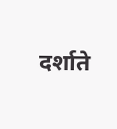दर्शाते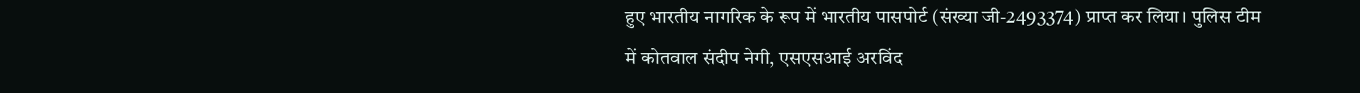हुए भारतीय नागरिक के रूप में भारतीय पासपोर्ट (संख्या जी-2493374) प्राप्त कर लिया। पुलिस टीम में कोतवाल संदीप नेगी, एसएसआई अरविंद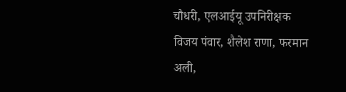चौधरी, एलआईयू उपनिरीक्षक विजय पंवार, शैलेश राणा, फरमान अली,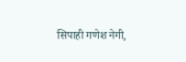सिपाही गणेश नेगी,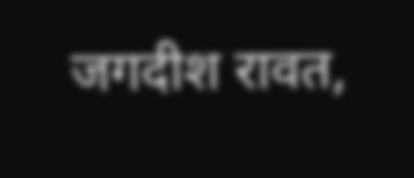जगदीश रावत,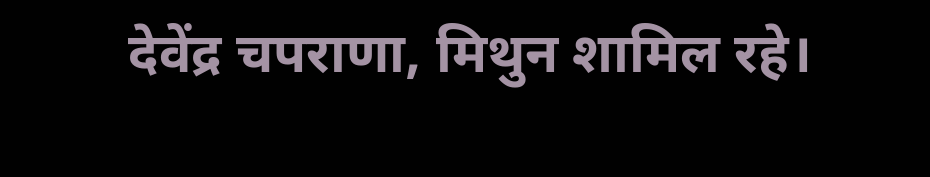देवेंद्र चपराणा, मिथुन शामिल रहे।